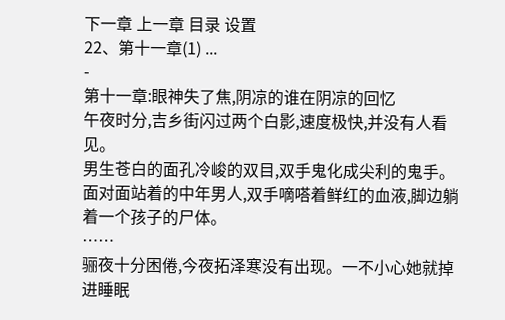下一章 上一章 目录 设置
22、第十一章(1) ...
-
第十一章:眼神失了焦,阴凉的谁在阴凉的回忆
午夜时分,吉乡街闪过两个白影,速度极快,并没有人看见。
男生苍白的面孔冷峻的双目,双手鬼化成尖利的鬼手。面对面站着的中年男人,双手嘀嗒着鲜红的血液,脚边躺着一个孩子的尸体。
……
骊夜十分困倦,今夜拓泽寒没有出现。一不小心她就掉进睡眠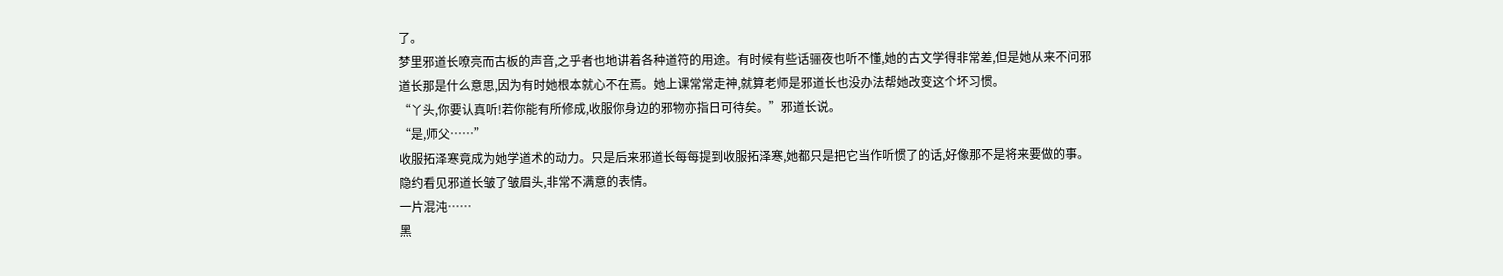了。
梦里邪道长嘹亮而古板的声音,之乎者也地讲着各种道符的用途。有时候有些话骊夜也听不懂,她的古文学得非常差,但是她从来不问邪道长那是什么意思,因为有时她根本就心不在焉。她上课常常走神,就算老师是邪道长也没办法帮她改变这个坏习惯。
“丫头,你要认真听!若你能有所修成,收服你身边的邪物亦指日可待矣。”邪道长说。
“是,师父……”
收服拓泽寒竟成为她学道术的动力。只是后来邪道长每每提到收服拓泽寒,她都只是把它当作听惯了的话,好像那不是将来要做的事。
隐约看见邪道长皱了皱眉头,非常不满意的表情。
一片混沌……
黑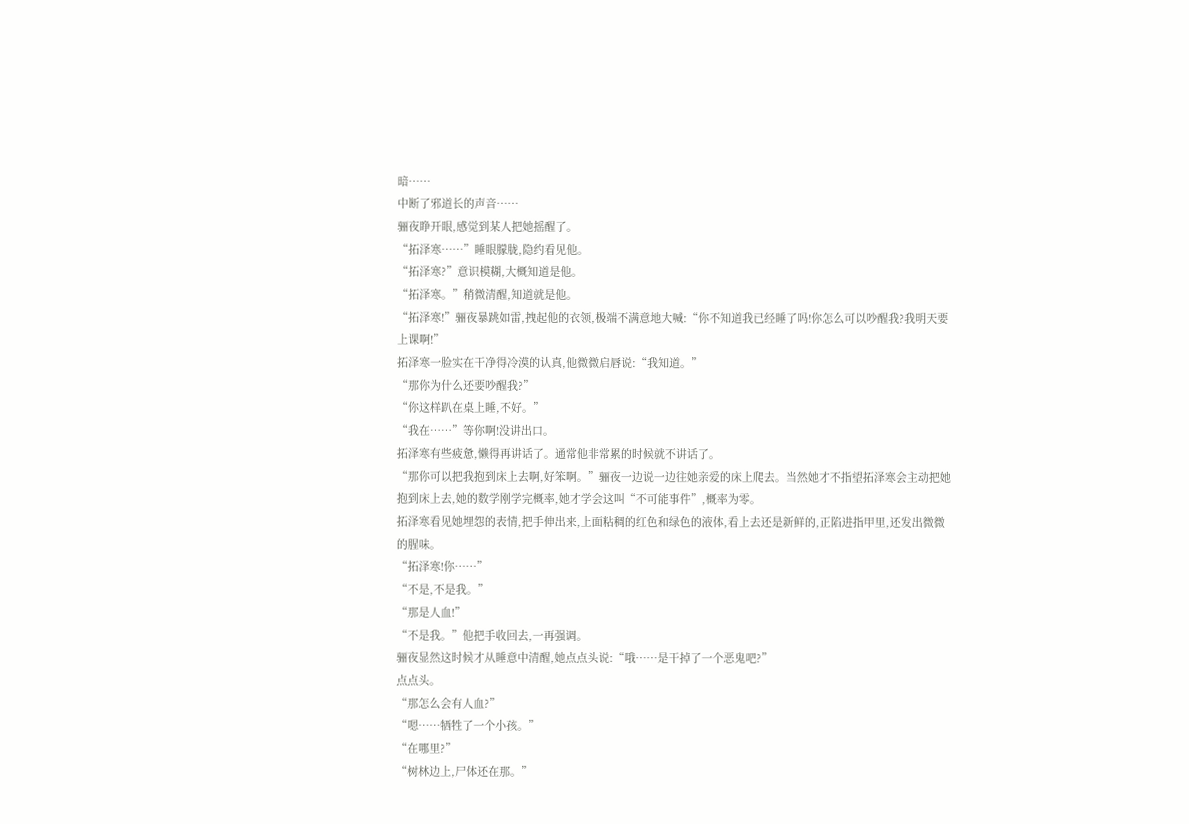暗……
中断了邪道长的声音……
骊夜睁开眼,感觉到某人把她摇醒了。
“拓泽寒……”睡眼朦胧,隐约看见他。
“拓泽寒?”意识模糊,大概知道是他。
“拓泽寒。”稍微清醒,知道就是他。
“拓泽寒!”骊夜暴跳如雷,拽起他的衣领,极端不满意地大喊:“你不知道我已经睡了吗!你怎么可以吵醒我?我明天要上课啊!”
拓泽寒一脸实在干净得冷漠的认真,他微微启唇说:“我知道。”
“那你为什么还要吵醒我?”
“你这样趴在桌上睡,不好。”
“我在……”等你啊!没讲出口。
拓泽寒有些疲惫,懒得再讲话了。通常他非常累的时候就不讲话了。
“那你可以把我抱到床上去啊,好笨啊。”骊夜一边说一边往她亲爱的床上爬去。当然她才不指望拓泽寒会主动把她抱到床上去,她的数学刚学完概率,她才学会这叫“不可能事件”,概率为零。
拓泽寒看见她埋怨的表情,把手伸出来,上面粘稠的红色和绿色的液体,看上去还是新鲜的,正陷进指甲里,还发出微微的腥味。
“拓泽寒!你……”
“不是,不是我。”
“那是人血!”
“不是我。”他把手收回去,一再强调。
骊夜显然这时候才从睡意中清醒,她点点头说:“哦……是干掉了一个恶鬼吧?”
点点头。
“那怎么会有人血?”
“嗯……牺牲了一个小孩。”
“在哪里?”
“树林边上,尸体还在那。”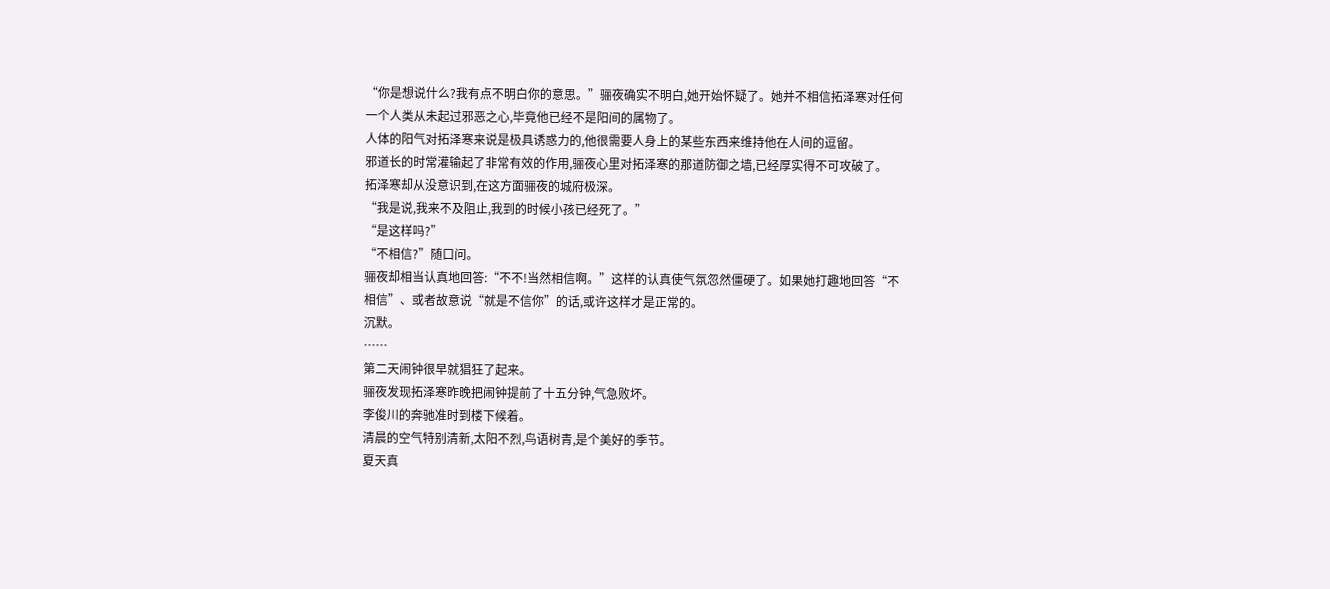“你是想说什么?我有点不明白你的意思。”骊夜确实不明白,她开始怀疑了。她并不相信拓泽寒对任何一个人类从未起过邪恶之心,毕竟他已经不是阳间的属物了。
人体的阳气对拓泽寒来说是极具诱惑力的,他很需要人身上的某些东西来维持他在人间的逗留。
邪道长的时常灌输起了非常有效的作用,骊夜心里对拓泽寒的那道防御之墙,已经厚实得不可攻破了。
拓泽寒却从没意识到,在这方面骊夜的城府极深。
“我是说,我来不及阻止,我到的时候小孩已经死了。”
“是这样吗?”
“不相信?”随口问。
骊夜却相当认真地回答:“不不!当然相信啊。”这样的认真使气氛忽然僵硬了。如果她打趣地回答“不相信”、或者故意说“就是不信你”的话,或许这样才是正常的。
沉默。
……
第二天闹钟很早就猖狂了起来。
骊夜发现拓泽寒昨晚把闹钟提前了十五分钟,气急败坏。
李俊川的奔驰准时到楼下候着。
清晨的空气特别清新,太阳不烈,鸟语树青,是个美好的季节。
夏天真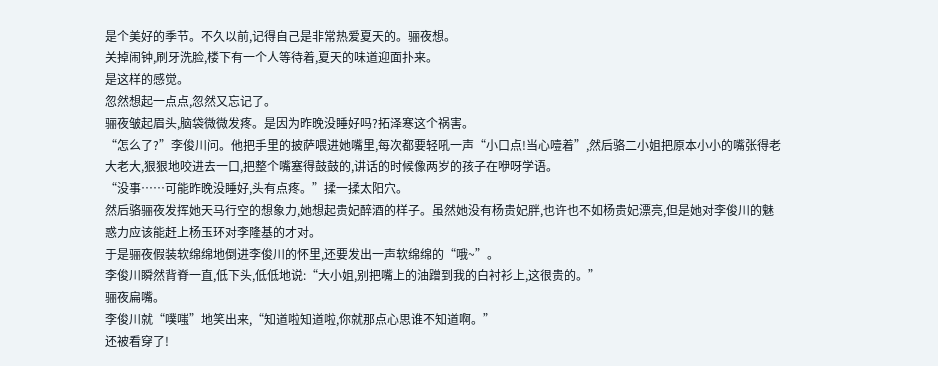是个美好的季节。不久以前,记得自己是非常热爱夏天的。骊夜想。
关掉闹钟,刷牙洗脸,楼下有一个人等待着,夏天的味道迎面扑来。
是这样的感觉。
忽然想起一点点,忽然又忘记了。
骊夜皱起眉头,脑袋微微发疼。是因为昨晚没睡好吗?拓泽寒这个祸害。
“怎么了?”李俊川问。他把手里的披萨喂进她嘴里,每次都要轻吼一声“小口点!当心噎着”,然后骆二小姐把原本小小的嘴张得老大老大,狠狠地咬进去一口,把整个嘴塞得鼓鼓的,讲话的时候像两岁的孩子在咿呀学语。
“没事……可能昨晚没睡好,头有点疼。”揉一揉太阳穴。
然后骆骊夜发挥她天马行空的想象力,她想起贵妃醉酒的样子。虽然她没有杨贵妃胖,也许也不如杨贵妃漂亮,但是她对李俊川的魅惑力应该能赶上杨玉环对李隆基的才对。
于是骊夜假装软绵绵地倒进李俊川的怀里,还要发出一声软绵绵的“哦~”。
李俊川瞬然背脊一直,低下头,低低地说:“大小姐,别把嘴上的油蹭到我的白衬衫上,这很贵的。”
骊夜扁嘴。
李俊川就“噗嗤”地笑出来,“知道啦知道啦,你就那点心思谁不知道啊。”
还被看穿了!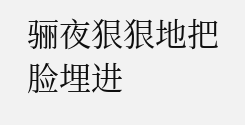骊夜狠狠地把脸埋进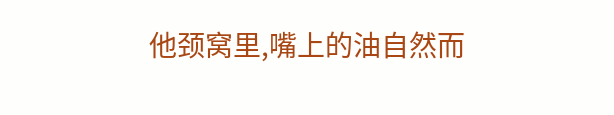他颈窝里,嘴上的油自然而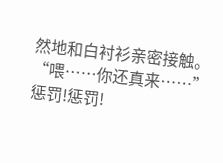然地和白衬衫亲密接触。
“喂……你还真来……”
惩罚!惩罚!